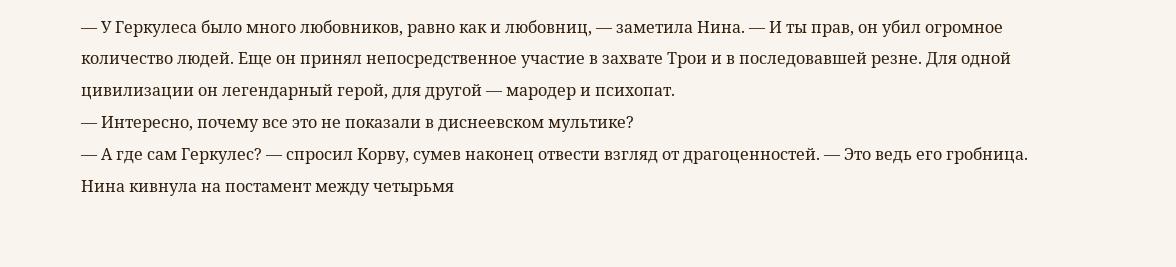— У Геркулеса было много любовников, равно как и любовниц, — заметила Нина. — И ты прав, он убил огромное количество людей. Еще он принял непосредственное участие в захвате Трои и в последовавшей резне. Для одной цивилизации он легендарный герой, для другой — мародер и психопат.
— Интересно, почему все это не показали в диснеевском мультике?
— А где сам Геркулес? — спросил Корву, сумев наконец отвести взгляд от драгоценностей. — Это ведь его гробница.
Нина кивнула на постамент между четырьмя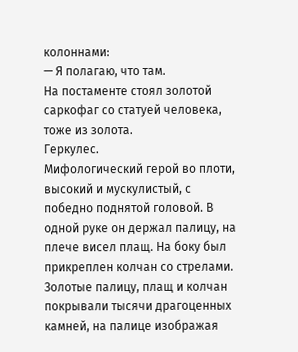колоннами:
— Я полагаю, что там.
На постаменте стоял золотой саркофаг со статуей человека, тоже из золота.
Геркулес.
Мифологический герой во плоти, высокий и мускулистый, с победно поднятой головой. В одной руке он держал палицу, на плече висел плащ. На боку был прикреплен колчан со стрелами. Золотые палицу, плащ и колчан покрывали тысячи драгоценных камней, на палице изображая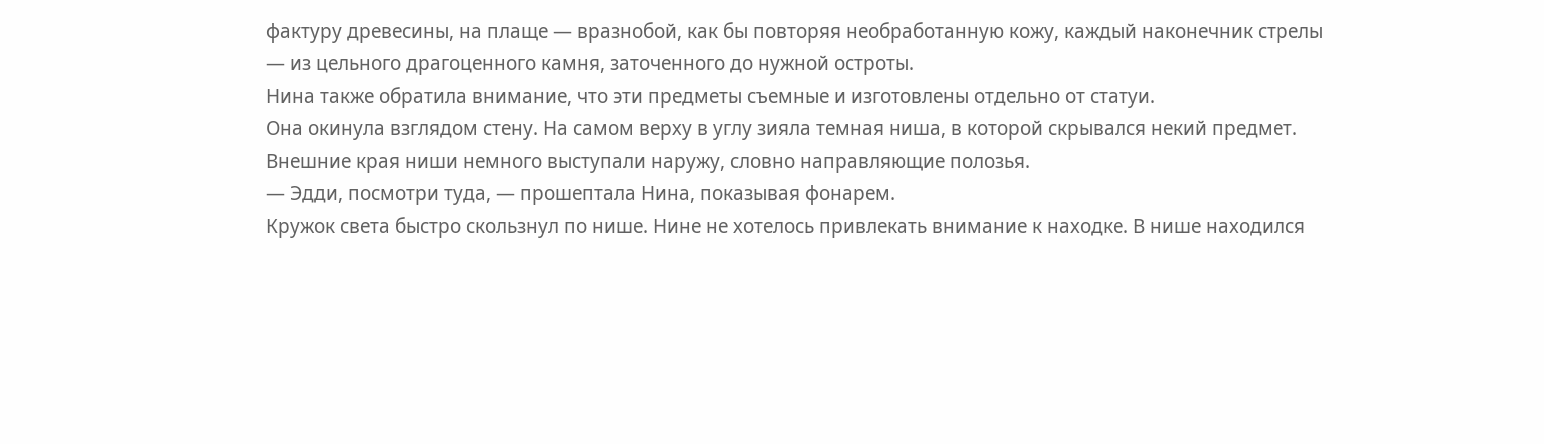фактуру древесины, на плаще — вразнобой, как бы повторяя необработанную кожу, каждый наконечник стрелы — из цельного драгоценного камня, заточенного до нужной остроты.
Нина также обратила внимание, что эти предметы съемные и изготовлены отдельно от статуи.
Она окинула взглядом стену. На самом верху в углу зияла темная ниша, в которой скрывался некий предмет. Внешние края ниши немного выступали наружу, словно направляющие полозья.
— Эдди, посмотри туда, — прошептала Нина, показывая фонарем.
Кружок света быстро скользнул по нише. Нине не хотелось привлекать внимание к находке. В нише находился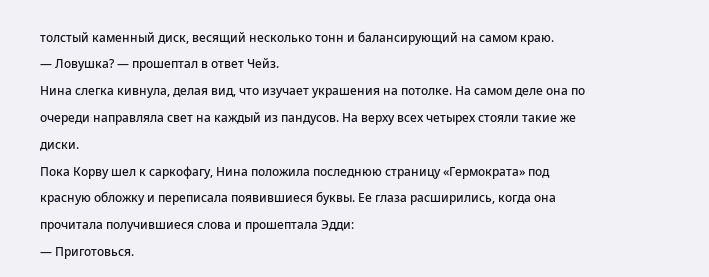толстый каменный диск, весящий несколько тонн и балансирующий на самом краю.
— Ловушка? — прошептал в ответ Чейз.
Нина слегка кивнула, делая вид, что изучает украшения на потолке. На самом деле она по очереди направляла свет на каждый из пандусов. На верху всех четырех стояли такие же диски.
Пока Корву шел к саркофагу, Нина положила последнюю страницу «Гермократа» под красную обложку и переписала появившиеся буквы. Ее глаза расширились, когда она прочитала получившиеся слова и прошептала Эдди:
— Приготовься.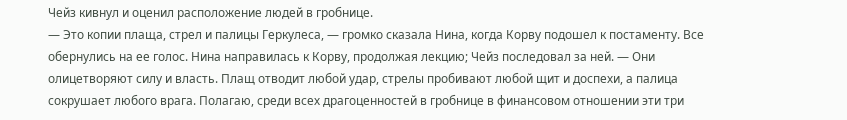Чейз кивнул и оценил расположение людей в гробнице.
— Это копии плаща, стрел и палицы Геркулеса, — громко сказала Нина, когда Корву подошел к постаменту. Все обернулись на ее голос. Нина направилась к Корву, продолжая лекцию; Чейз последовал за ней. — Они олицетворяют силу и власть. Плащ отводит любой удар, стрелы пробивают любой щит и доспехи, а палица сокрушает любого врага. Полагаю, среди всех драгоценностей в гробнице в финансовом отношении эти три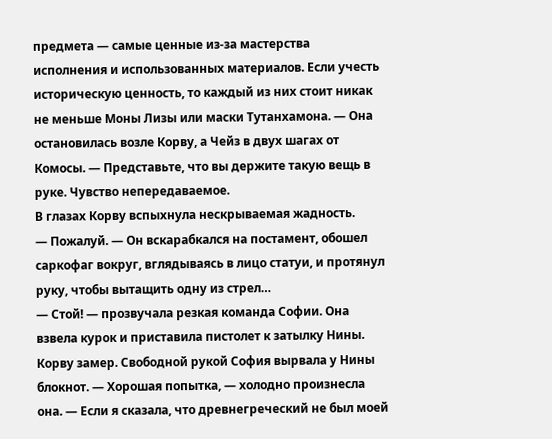предмета — самые ценные из-за мастерства исполнения и использованных материалов. Если учесть историческую ценность, то каждый из них стоит никак не меньше Моны Лизы или маски Тутанхамона. — Она остановилась возле Корву, а Чейз в двух шагах от Комосы. — Представьте, что вы держите такую вещь в руке. Чувство непередаваемое.
В глазах Корву вспыхнула нескрываемая жадность.
— Пожалуй. — Он вскарабкался на постамент, обошел саркофаг вокруг, вглядываясь в лицо статуи, и протянул руку, чтобы вытащить одну из стрел…
— Стой! — прозвучала резкая команда Софии. Она взвела курок и приставила пистолет к затылку Нины. Корву замер. Свободной рукой София вырвала у Нины блокнот. — Хорошая попытка, — холодно произнесла она. — Если я сказала, что древнегреческий не был моей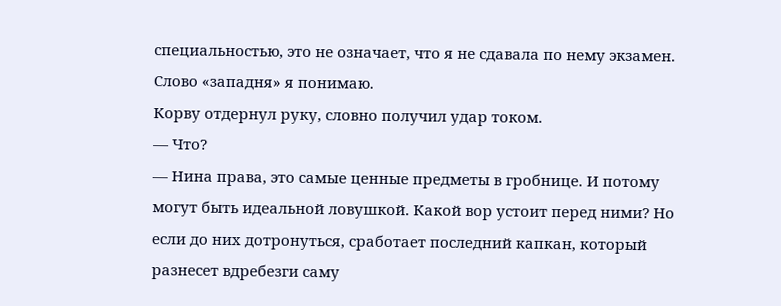специальностью, это не означает, что я не сдавала по нему экзамен. Слово «западня» я понимаю.
Корву отдернул руку, словно получил удар током.
— Что?
— Нина права, это самые ценные предметы в гробнице. И потому могут быть идеальной ловушкой. Какой вор устоит перед ними? Но если до них дотронуться, сработает последний капкан, который разнесет вдребезги саму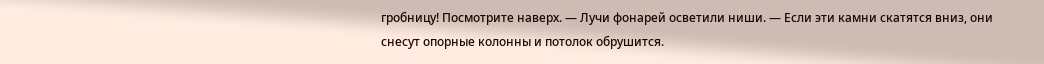гробницу! Посмотрите наверх. — Лучи фонарей осветили ниши. — Если эти камни скатятся вниз, они снесут опорные колонны и потолок обрушится.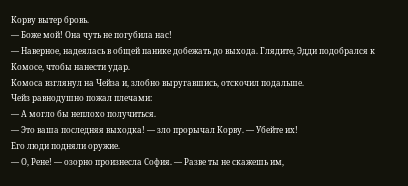Корву вытер бровь.
— Боже мой! Она чуть не погубила нас!
— Наверное, надеялась в общей панике добежать до выхода. Глядите, Эдди подобрался к Комосе, чтобы нанести удар.
Комоса взглянул на Чейза и, злобно выругавшись, отскочил подальше.
Чейз равнодушно пожал плечами:
— А могло бы неплохо получиться.
— Это ваша последняя выходка! — зло прорычал Корву. — Убейте их!
Его люди подняли оружие.
— О, Рене! — озорно произнесла София. — Разве ты не скажешь им,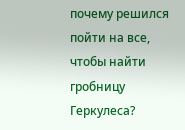почему решился пойти на все, чтобы найти гробницу Геркулеса?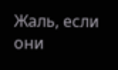Жаль, если они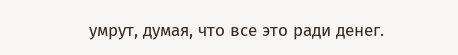умрут, думая, что все это ради денег.